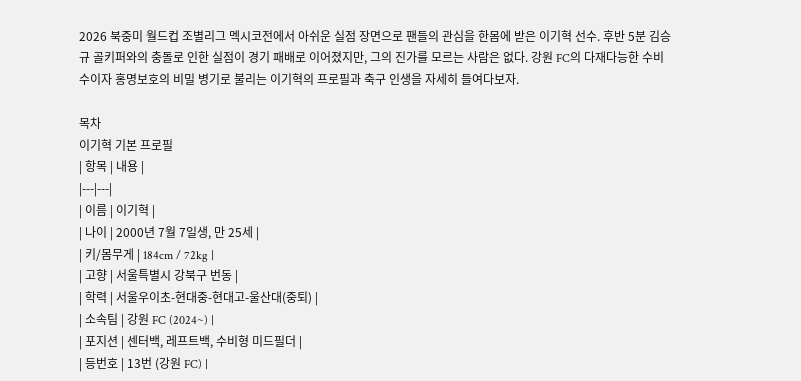2026 북중미 월드컵 조별리그 멕시코전에서 아쉬운 실점 장면으로 팬들의 관심을 한몸에 받은 이기혁 선수. 후반 5분 김승규 골키퍼와의 충돌로 인한 실점이 경기 패배로 이어졌지만, 그의 진가를 모르는 사람은 없다. 강원 FC의 다재다능한 수비수이자 홍명보호의 비밀 병기로 불리는 이기혁의 프로필과 축구 인생을 자세히 들여다보자.

목차
이기혁 기본 프로필
| 항목 | 내용 |
|---|---|
| 이름 | 이기혁 |
| 나이 | 2000년 7월 7일생, 만 25세 |
| 키/몸무게 | 184cm / 72kg |
| 고향 | 서울특별시 강북구 번동 |
| 학력 | 서울우이초-현대중-현대고-울산대(중퇴) |
| 소속팀 | 강원 FC (2024~) |
| 포지션 | 센터백, 레프트백, 수비형 미드필더 |
| 등번호 | 13번 (강원 FC) |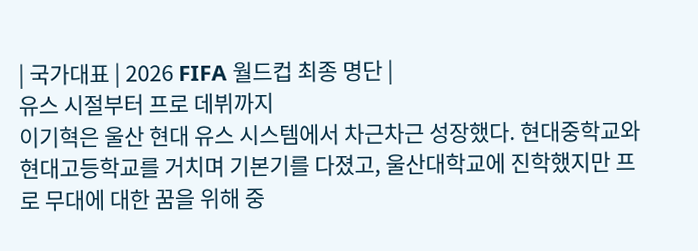| 국가대표 | 2026 FIFA 월드컵 최종 명단 |
유스 시절부터 프로 데뷔까지
이기혁은 울산 현대 유스 시스템에서 차근차근 성장했다. 현대중학교와 현대고등학교를 거치며 기본기를 다졌고, 울산대학교에 진학했지만 프로 무대에 대한 꿈을 위해 중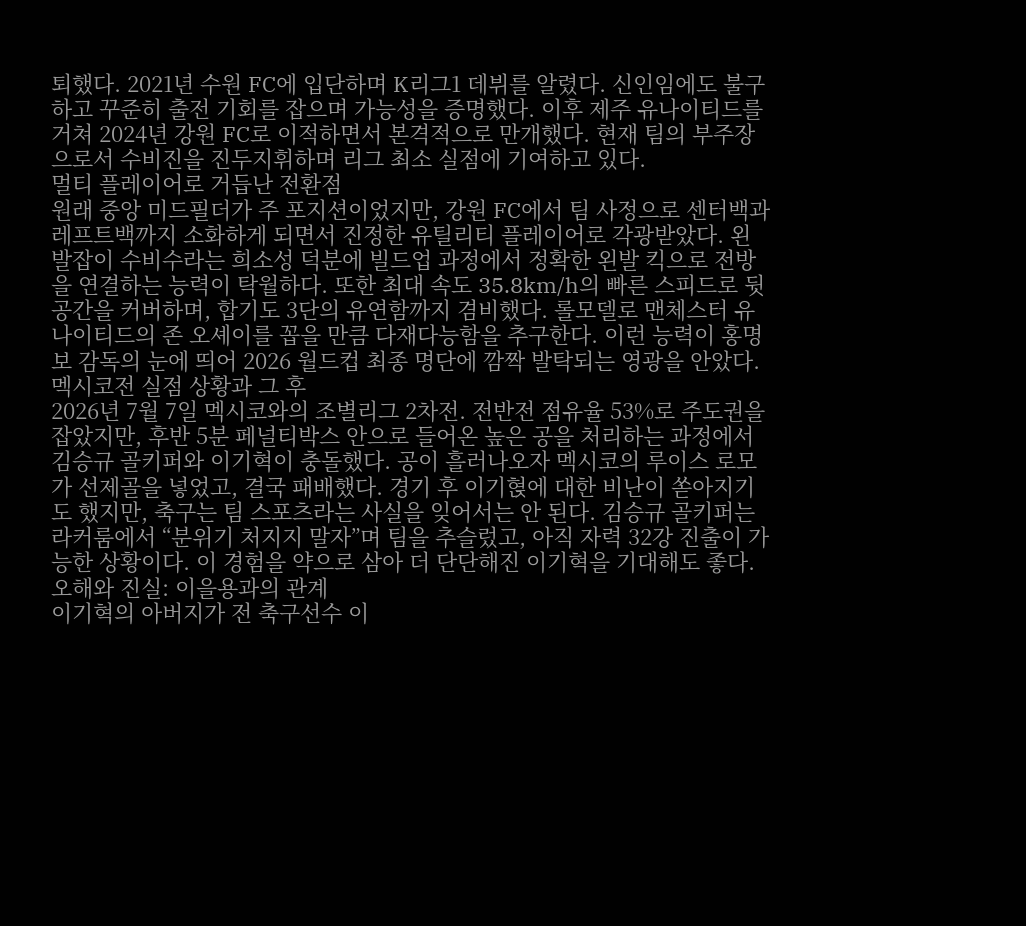퇴했다. 2021년 수원 FC에 입단하며 K리그1 데뷔를 알렸다. 신인임에도 불구하고 꾸준히 출전 기회를 잡으며 가능성을 증명했다. 이후 제주 유나이티드를 거쳐 2024년 강원 FC로 이적하면서 본격적으로 만개했다. 현재 팀의 부주장으로서 수비진을 진두지휘하며 리그 최소 실점에 기여하고 있다.
멀티 플레이어로 거듭난 전환점
원래 중앙 미드필더가 주 포지션이었지만, 강원 FC에서 팀 사정으로 센터백과 레프트백까지 소화하게 되면서 진정한 유틸리티 플레이어로 각광받았다. 왼발잡이 수비수라는 희소성 덕분에 빌드업 과정에서 정확한 왼발 킥으로 전방을 연결하는 능력이 탁월하다. 또한 최대 속도 35.8km/h의 빠른 스피드로 뒷공간을 커버하며, 합기도 3단의 유연함까지 겸비했다. 롤모델로 맨체스터 유나이티드의 존 오셰이를 꼽을 만큼 다재다능함을 추구한다. 이런 능력이 홍명보 감독의 눈에 띄어 2026 월드컵 최종 명단에 깜짝 발탁되는 영광을 안았다.
멕시코전 실점 상황과 그 후
2026년 7월 7일 멕시코와의 조별리그 2차전. 전반전 점유율 53%로 주도권을 잡았지만, 후반 5분 페널티박스 안으로 들어온 높은 공을 처리하는 과정에서 김승규 골키퍼와 이기혁이 충돌했다. 공이 흘러나오자 멕시코의 루이스 로모가 선제골을 넣었고, 결국 패배했다. 경기 후 이기혅에 대한 비난이 쏟아지기도 했지만, 축구는 팀 스포츠라는 사실을 잊어서는 안 된다. 김승규 골키퍼는 라커룸에서 “분위기 처지지 말자”며 팀을 추슬렀고, 아직 자력 32강 진출이 가능한 상황이다. 이 경험을 약으로 삼아 더 단단해진 이기혁을 기대해도 좋다.
오해와 진실: 이을용과의 관계
이기혁의 아버지가 전 축구선수 이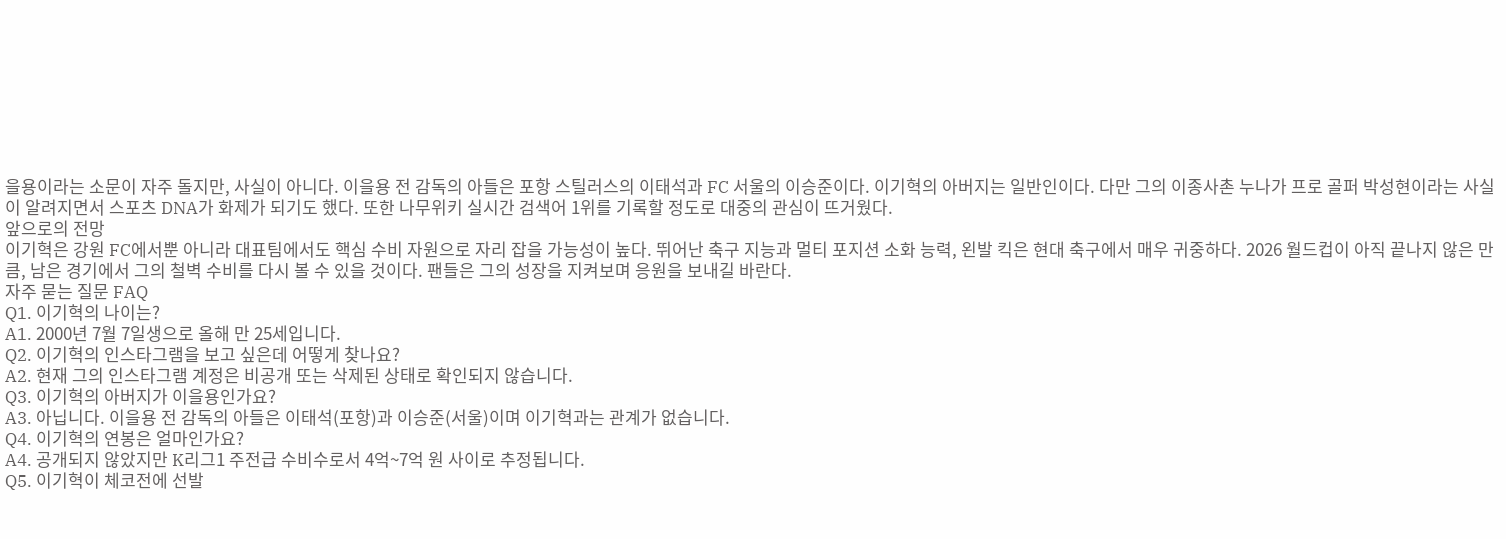을용이라는 소문이 자주 돌지만, 사실이 아니다. 이을용 전 감독의 아들은 포항 스틸러스의 이태석과 FC 서울의 이승준이다. 이기혁의 아버지는 일반인이다. 다만 그의 이종사촌 누나가 프로 골퍼 박성현이라는 사실이 알려지면서 스포츠 DNA가 화제가 되기도 했다. 또한 나무위키 실시간 검색어 1위를 기록할 정도로 대중의 관심이 뜨거웠다.
앞으로의 전망
이기혁은 강원 FC에서뿐 아니라 대표팀에서도 핵심 수비 자원으로 자리 잡을 가능성이 높다. 뛰어난 축구 지능과 멀티 포지션 소화 능력, 왼발 킥은 현대 축구에서 매우 귀중하다. 2026 월드컵이 아직 끝나지 않은 만큼, 남은 경기에서 그의 철벽 수비를 다시 볼 수 있을 것이다. 팬들은 그의 성장을 지켜보며 응원을 보내길 바란다.
자주 묻는 질문 FAQ
Q1. 이기혁의 나이는?
A1. 2000년 7월 7일생으로 올해 만 25세입니다.
Q2. 이기혁의 인스타그램을 보고 싶은데 어떻게 찾나요?
A2. 현재 그의 인스타그램 계정은 비공개 또는 삭제된 상태로 확인되지 않습니다.
Q3. 이기혁의 아버지가 이을용인가요?
A3. 아닙니다. 이을용 전 감독의 아들은 이태석(포항)과 이승준(서울)이며 이기혁과는 관계가 없습니다.
Q4. 이기혁의 연봉은 얼마인가요?
A4. 공개되지 않았지만 K리그1 주전급 수비수로서 4억~7억 원 사이로 추정됩니다.
Q5. 이기혁이 체코전에 선발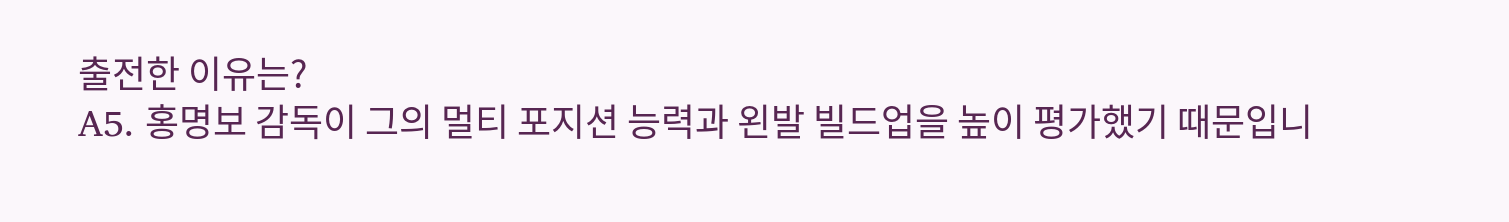출전한 이유는?
A5. 홍명보 감독이 그의 멀티 포지션 능력과 왼발 빌드업을 높이 평가했기 때문입니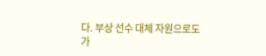다. 부상 선수 대체 자원으로도 가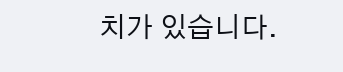치가 있습니다.